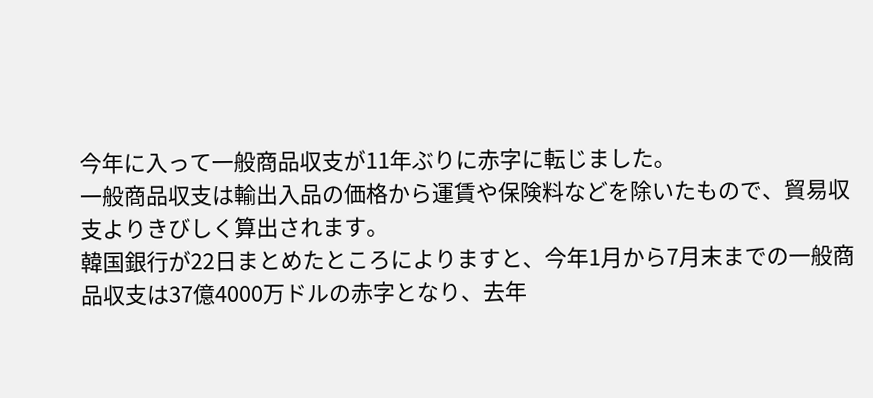今年に入って一般商品収支が11年ぶりに赤字に転じました。
一般商品収支は輸出入品の価格から運賃や保険料などを除いたもので、貿易収支よりきびしく算出されます。
韓国銀行が22日まとめたところによりますと、今年1月から7月末までの一般商品収支は37億4000万ドルの赤字となり、去年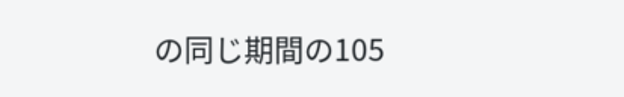の同じ期間の105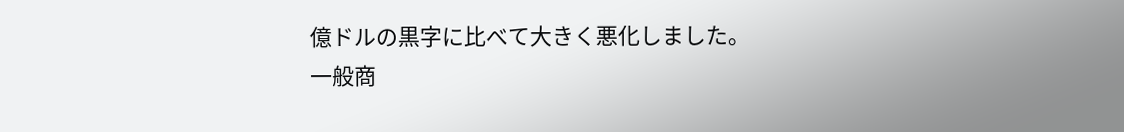億ドルの黒字に比べて大きく悪化しました。
一般商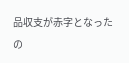品収支が赤字となったの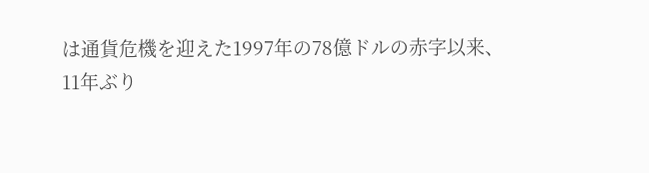は通貨危機を迎えた1997年の78億ドルの赤字以来、
11年ぶり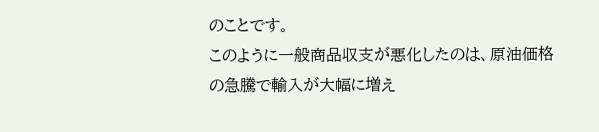のことです。
このように一般商品収支が悪化したのは、原油価格の急騰で輸入が大幅に増え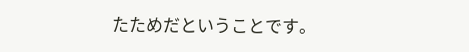たためだということです。